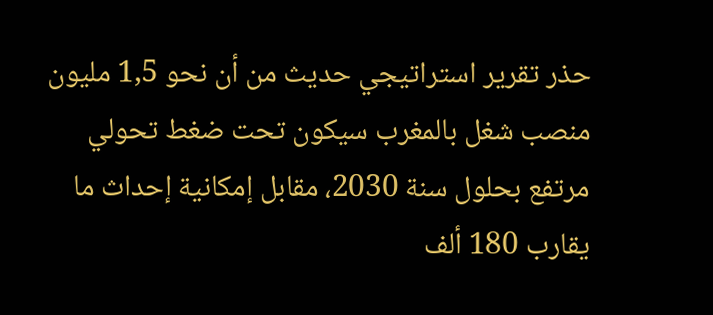حذر تقرير استراتيجي حديث من أن نحو 1,5 مليون منصب شغل بالمغرب سيكون تحت ضغط تحولي مرتفع بحلول سنة 2030، مقابل إمكانية إحداث ما يقارب 180 ألف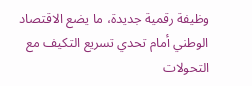وظيفة رقمية جديدة، ما يضع الاقتصاد الوطني أمام تحدي تسريع التكيف مع التحولات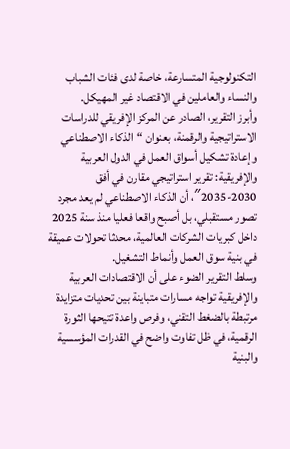التكنولوجية المتسارعة، خاصة لدى فئات الشباب والنساء والعاملين في الاقتصاد غير المهيكل.
وأبرز التقرير، الصادر عن المركز الإفريقي للدراسات الاستراتيجية والرقمنة، بعنوان “الذكاء الاصطناعي وإعادة تشكيل أسواق العمل في الدول العربية والإفريقية: تقرير استراتيجي مقارن في أفق 2030-2035″، أن الذكاء الاصطناعي لم يعد مجرد تصور مستقبلي، بل أصبح واقعا فعليا منذ سنة 2025 داخل كبريات الشركات العالمية، محدثا تحولات عميقة في بنية سوق العمل وأنماط التشغيل.
وسلط التقرير الضوء على أن الاقتصادات العربية والإفريقية تواجه مسارات متباينة بين تحديات متزايدة مرتبطة بالضغط التقني، وفرص واعدة تتيحها الثورة الرقمية، في ظل تفاوت واضح في القدرات المؤسسية والبنية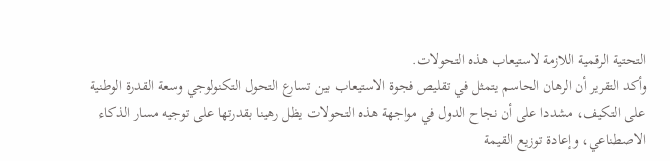التحتية الرقمية اللازمة لاستيعاب هذه التحولات.
وأكد التقرير أن الرهان الحاسم يتمثل في تقليص فجوة الاستيعاب بين تسارع التحول التكنولوجي وسعة القدرة الوطنية على التكيف، مشددا على أن نجاح الدول في مواجهة هذه التحولات يظل رهينا بقدرتها على توجيه مسار الذكاء الاصطناعي، وإعادة توزيع القيمة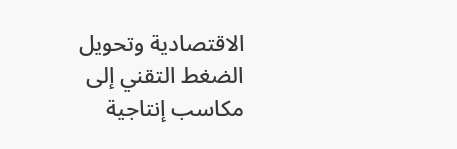الاقتصادية وتحويل الضغط التقني إلى مكاسب إنتاجية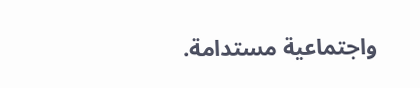واجتماعية مستدامة.